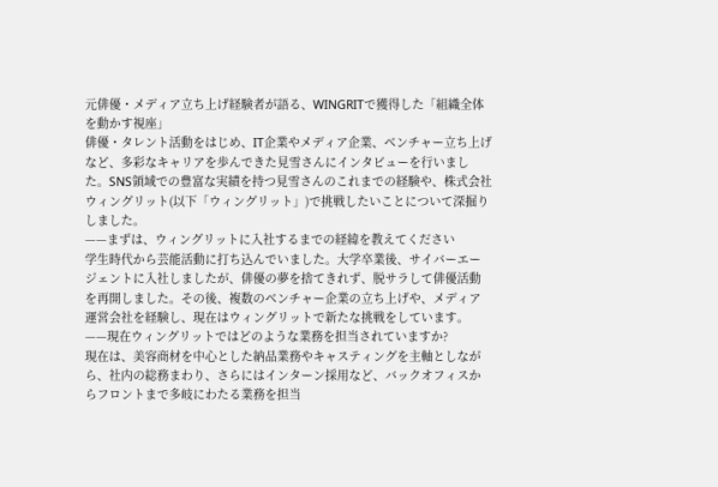元俳優・メディア立ち上げ経験者が語る、WINGRITで獲得した「組織全体を動かす視座」
俳優・タレント活動をはじめ、IT企業やメディア企業、ベンチャー立ち上げなど、多彩なキャリアを歩んできた見雪さんにインタビューを行いました。SNS領域での豊富な実績を持つ見雪さんのこれまでの経験や、株式会社ウィングリット(以下「ウィングリット」)で挑戦したいことについて深掘りしました。
——まずは、ウィングリットに入社するまでの経緯を教えてください
学生時代から芸能活動に打ち込んでいました。大学卒業後、サイバーエージェントに入社しましたが、俳優の夢を捨てきれず、脱サラして俳優活動を再開しました。その後、複数のベンチャー企業の立ち上げや、メディア運営会社を経験し、現在はウィングリットで新たな挑戦をしています。
——現在ウィングリットではどのような業務を担当されていますか?
現在は、美容商材を中心とした納品業務やキャスティングを主軸としながら、社内の総務まわり、さらにはインターン採用など、バックオフィスからフロントまで多岐にわたる業務を担当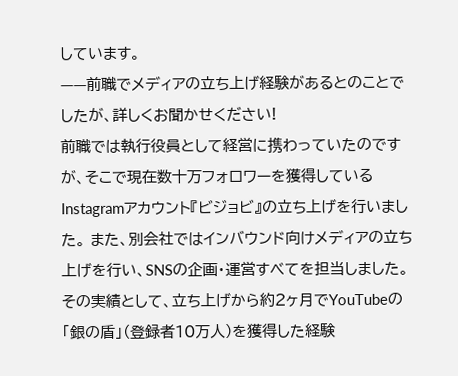しています。
——前職でメディアの立ち上げ経験があるとのことでしたが、詳しくお聞かせください!
前職では執行役員として経営に携わっていたのですが、そこで現在数十万フォロワーを獲得しているInstagramアカウント『ビジョビ』の立ち上げを行いました。 また、別会社ではインバウンド向けメディアの立ち上げを行い、SNSの企画・運営すべてを担当しました。 その実績として、立ち上げから約2ヶ月でYouTubeの「銀の盾」(登録者10万人)を獲得した経験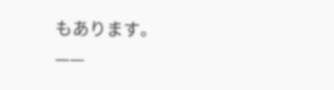もあります。
——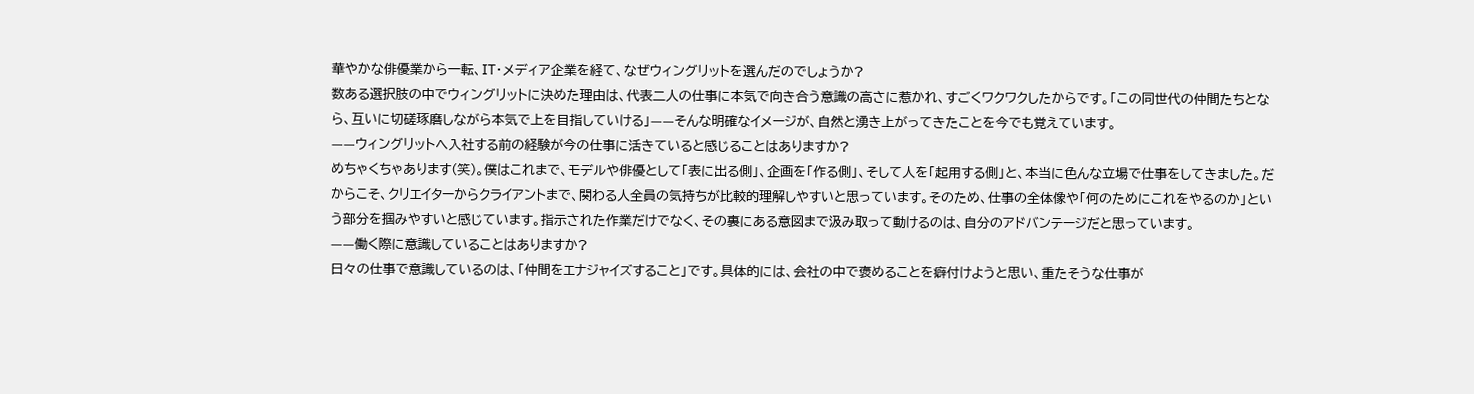華やかな俳優業から一転、IT・メディア企業を経て、なぜウィングリットを選んだのでしょうか?
数ある選択肢の中でウィングリットに決めた理由は、代表二人の仕事に本気で向き合う意識の高さに惹かれ、すごくワクワクしたからです。「この同世代の仲間たちとなら、互いに切磋琢磨しながら本気で上を目指していける」——そんな明確なイメージが、自然と湧き上がってきたことを今でも覚えています。
——ウィングリットへ入社する前の経験が今の仕事に活きていると感じることはありますか?
めちゃくちゃあります(笑)。僕はこれまで、モデルや俳優として「表に出る側」、企画を「作る側」、そして人を「起用する側」と、本当に色んな立場で仕事をしてきました。だからこそ、クリエイターからクライアントまで、関わる人全員の気持ちが比較的理解しやすいと思っています。そのため、仕事の全体像や「何のためにこれをやるのか」という部分を掴みやすいと感じています。指示された作業だけでなく、その裏にある意図まで汲み取って動けるのは、自分のアドバンテージだと思っています。
——働く際に意識していることはありますか?
日々の仕事で意識しているのは、「仲間をエナジャイズすること」です。具体的には、会社の中で褒めることを癖付けようと思い、重たそうな仕事が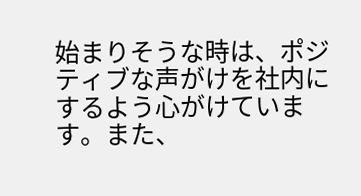始まりそうな時は、ポジティブな声がけを社内にするよう心がけています。また、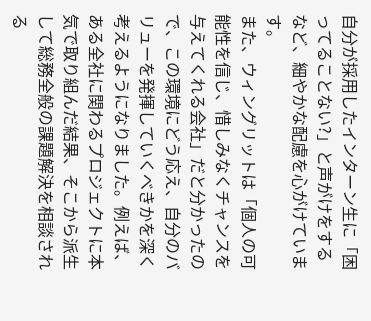自分が採用したインターン生に「困ってることない?」と声がけをするなど、細やかな配慮を心がけています。
また、ウィングリットは「個人の可能性を信じ、惜しみなくチャンスを与えてくれる会社」だと分かったので、この環境にどう応え、自分のバリューを発揮していくべきかを深く考えるようになりました。例えば、ある全社に関わるプロジェクトに本気で取り組んだ結果、そこから派生して総務全般の課題解決を相談される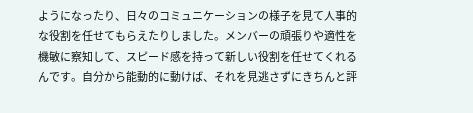ようになったり、日々のコミュニケーションの様子を見て人事的な役割を任せてもらえたりしました。メンバーの頑張りや適性を機敏に察知して、スピード感を持って新しい役割を任せてくれるんです。自分から能動的に動けば、それを見逃さずにきちんと評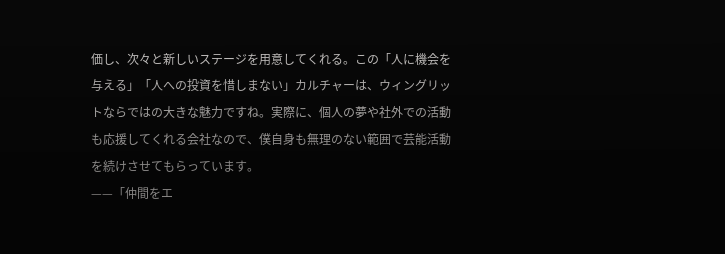価し、次々と新しいステージを用意してくれる。この「人に機会を与える」「人への投資を惜しまない」カルチャーは、ウィングリットならではの大きな魅力ですね。実際に、個人の夢や社外での活動も応援してくれる会社なので、僕自身も無理のない範囲で芸能活動を続けさせてもらっています。
——「仲間をエ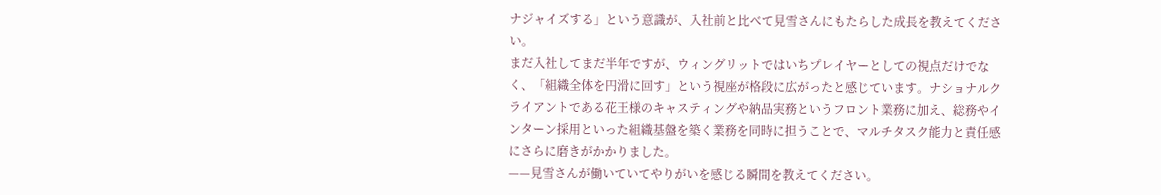ナジャイズする」という意識が、入社前と比べて見雪さんにもたらした成長を教えてください。
まだ入社してまだ半年ですが、ウィングリットではいちプレイヤーとしての視点だけでなく、「組織全体を円滑に回す」という視座が格段に広がったと感じています。ナショナルクライアントである花王様のキャスティングや納品実務というフロント業務に加え、総務やインターン採用といった組織基盤を築く業務を同時に担うことで、マルチタスク能力と責任感にさらに磨きがかかりました。
——見雪さんが働いていてやりがいを感じる瞬間を教えてください。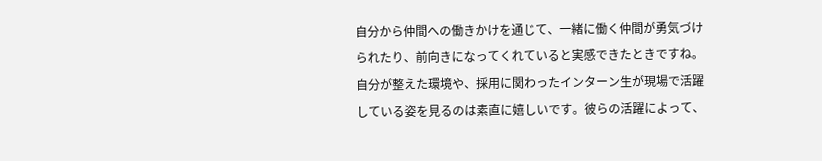自分から仲間への働きかけを通じて、一緒に働く仲間が勇気づけられたり、前向きになってくれていると実感できたときですね。自分が整えた環境や、採用に関わったインターン生が現場で活躍している姿を見るのは素直に嬉しいです。彼らの活躍によって、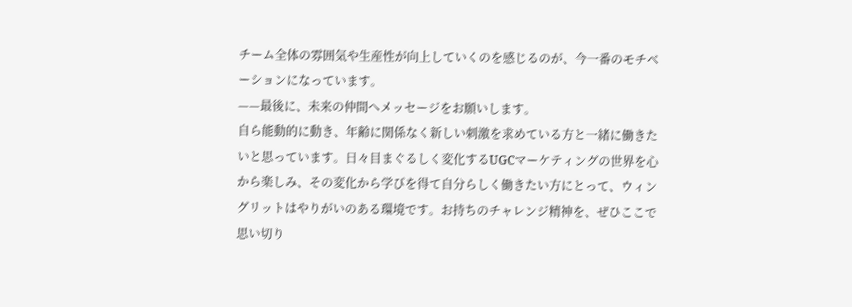チーム全体の雰囲気や生産性が向上していくのを感じるのが、今一番のモチベーションになっています。
——最後に、未来の仲間へメッセージをお願いします。
自ら能動的に動き、年齢に関係なく新しい刺激を求めている方と一緒に働きたいと思っています。日々目まぐるしく変化するUGCマーケティングの世界を心から楽しみ、その変化から学びを得て自分らしく働きたい方にとって、ウィングリットはやりがいのある環境です。お持ちのチャレンジ精神を、ぜひここで思い切り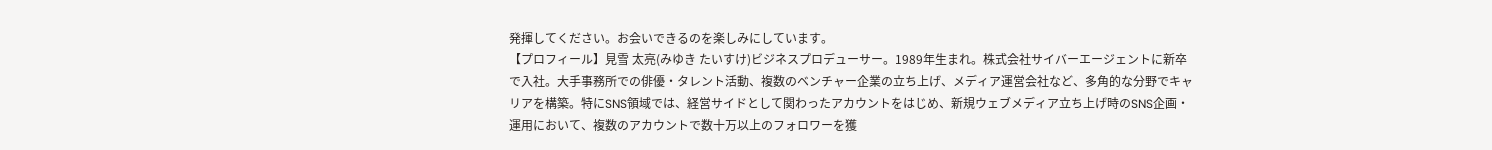発揮してください。お会いできるのを楽しみにしています。
【プロフィール】見雪 太亮(みゆき たいすけ)ビジネスプロデューサー。1989年生まれ。株式会社サイバーエージェントに新卒で入社。大手事務所での俳優・タレント活動、複数のベンチャー企業の立ち上げ、メディア運営会社など、多角的な分野でキャリアを構築。特にSNS領域では、経営サイドとして関わったアカウントをはじめ、新規ウェブメディア立ち上げ時のSNS企画・運用において、複数のアカウントで数十万以上のフォロワーを獲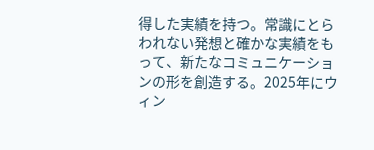得した実績を持つ。常識にとらわれない発想と確かな実績をもって、新たなコミュニケーションの形を創造する。2025年にウィン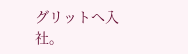グリットへ入社。